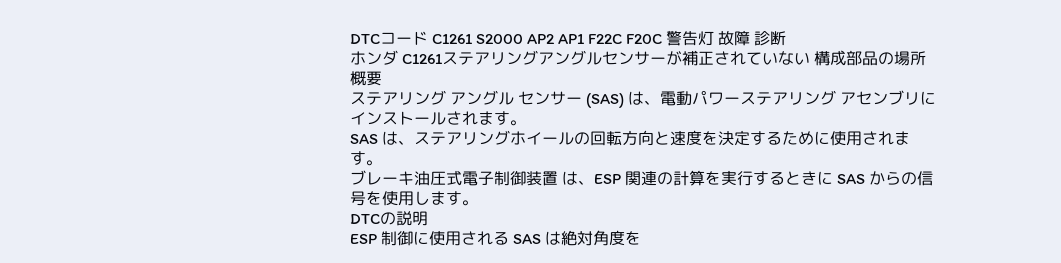DTCコード C1261 S2000 AP2 AP1 F22C F20C 警告灯 故障 診断
ホンダ C1261ステアリングアングルセンサーが補正されていない 構成部品の場所
概要
ステアリング アングル センサー (SAS) は、電動パワーステアリング アセンブリにインストールされます。
SAS は、ステアリングホイールの回転方向と速度を決定するために使用されます。
ブレーキ油圧式電子制御装置 は、ESP 関連の計算を実行するときに SAS からの信号を使用します。
DTCの説明
ESP 制御に使用される SAS は絶対角度を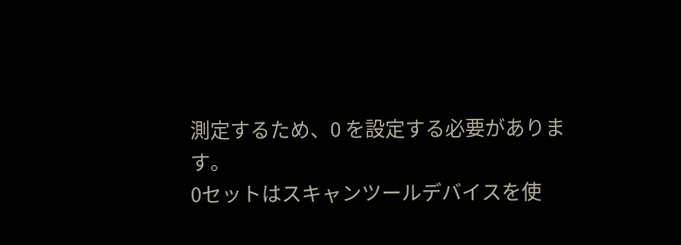測定するため、0 を設定する必要があります。
0セットはスキャンツールデバイスを使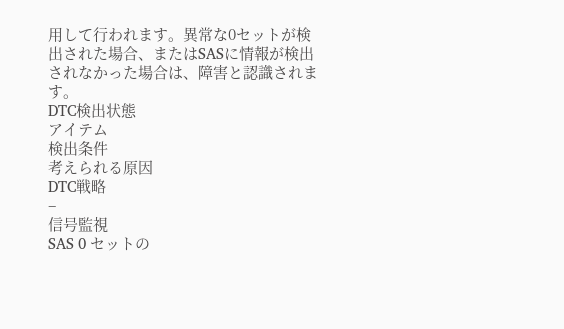用して行われます。異常な0セットが検出された場合、またはSASに情報が検出されなかった場合は、障害と認識されます。
DTC検出状態
アイテム
検出条件
考えられる原因
DTC戦略
–
信号監視
SAS 0 セットの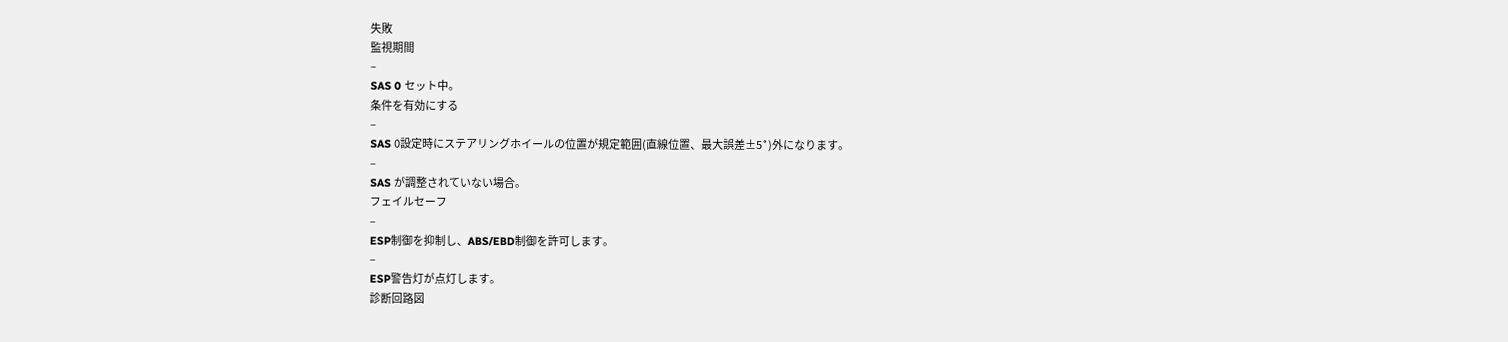失敗
監視期間
–
SAS 0 セット中。
条件を有効にする
–
SAS 0設定時にステアリングホイールの位置が規定範囲(直線位置、最大誤差±5˚)外になります。
–
SAS が調整されていない場合。
フェイルセーフ
–
ESP制御を抑制し、ABS/EBD制御を許可します。
–
ESP警告灯が点灯します。
診断回路図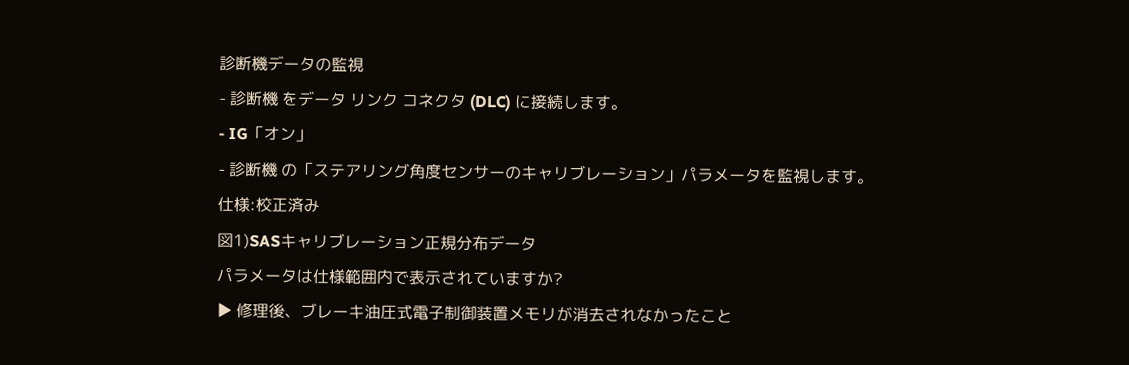診断機データの監視
- 診断機 をデータ リンク コネクタ (DLC) に接続します。
- IG「オン」
- 診断機 の「ステアリング角度センサーのキャリブレーション」パラメータを監視します。
仕様:校正済み
図1)SASキャリブレーション正規分布データ
パラメータは仕様範囲内で表示されていますか?
▶ 修理後、ブレーキ油圧式電子制御装置メモリが消去されなかったこと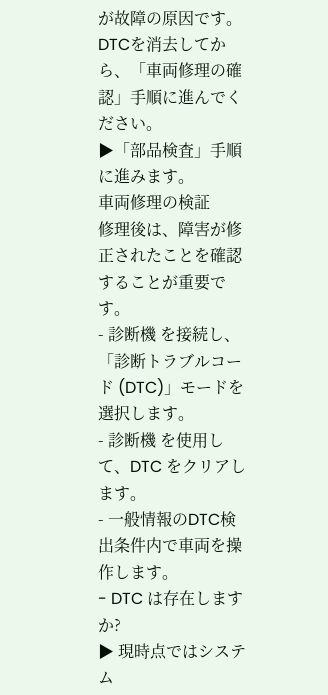が故障の原因です。DTCを消去してから、「車両修理の確認」手順に進んでください。
▶「部品検査」手順に進みます。
車両修理の検証
修理後は、障害が修正されたことを確認することが重要です。
- 診断機 を接続し、「診断トラブルコード (DTC)」モードを選択します。
- 診断機 を使用して、DTC をクリアします。
- 一般情報のDTC検出条件内で車両を操作します。
- DTC は存在しますか?
▶ 現時点ではシステム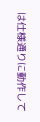は仕様通りに動作して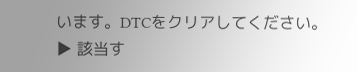います。DTCをクリアしてください。
▶ 該当す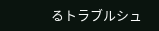るトラブルシュ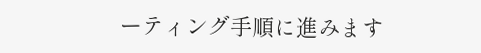ーティング手順に進みます